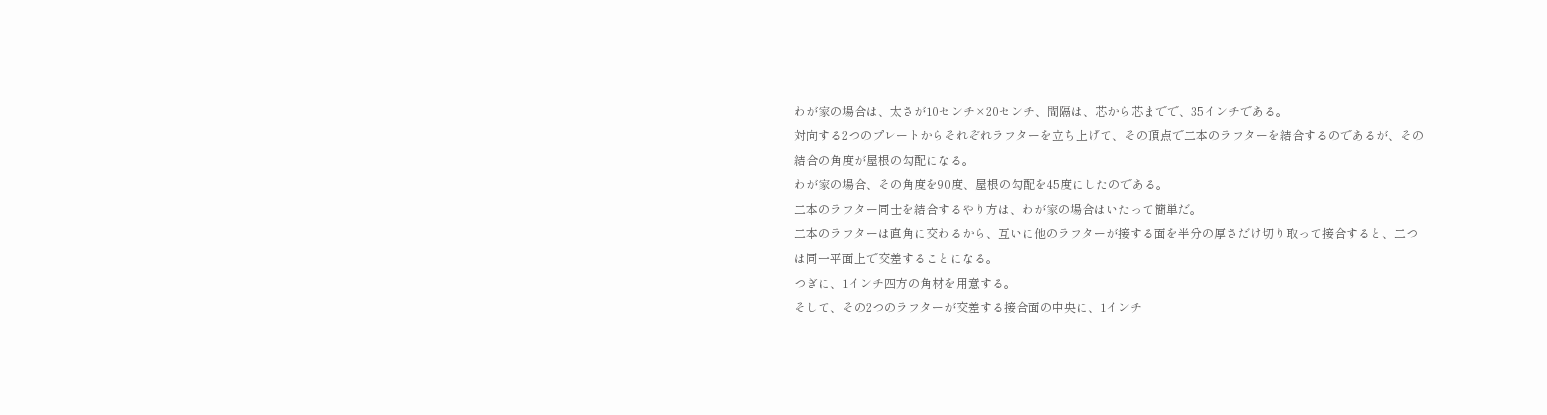わが家の場合は、太さが10センチ×20センチ、間隔は、芯から芯までで、35インチである。
対向する2つのプレートからそれぞれラフターを立ち上げて、その頂点で二本のラフターを結合するのであるが、その結合の角度が屋根の勾配になる。
わが家の場合、その角度を90度、屋根の勾配を45度にしたのである。
二本のラフター同士を結合するやり方は、わが家の場合はいたって簡単だ。
二本のラフターは直角に交わるから、互いに他のラフターが接する面を半分の厚さだけ切り取って接合すると、二つは同一平面上で交差することになる。
つぎに、1インチ四方の角材を用意する。
そして、その2つのラフターが交差する接合面の中央に、1インチ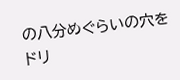の八分めぐらいの穴をドリ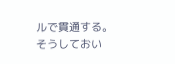ルで貫通する。
そうしておい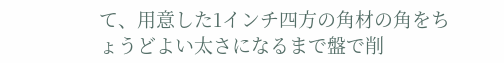て、用意した1インチ四方の角材の角をちょうどよい太さになるまで盤で削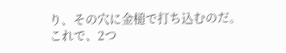り、その穴に金槌で打ち込むのだ。
これで、2つ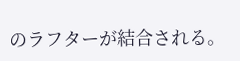のラフターが結合される。